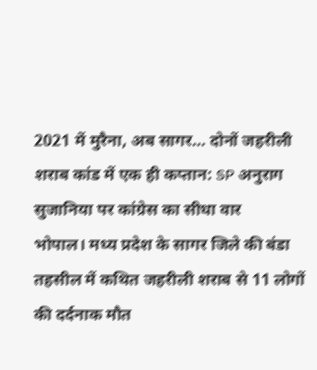2021 में मुरैना, अब सागर… दोनों जहरीली शराब कांड में एक ही कप्तान: SP अनुराग सुजानिया पर कांग्रेस का सीधा वार
भोपाल। मध्य प्रदेश के सागर जिले की बंडा तहसील में कथित जहरीली शराब से 11 लोगों की दर्दनाक मौत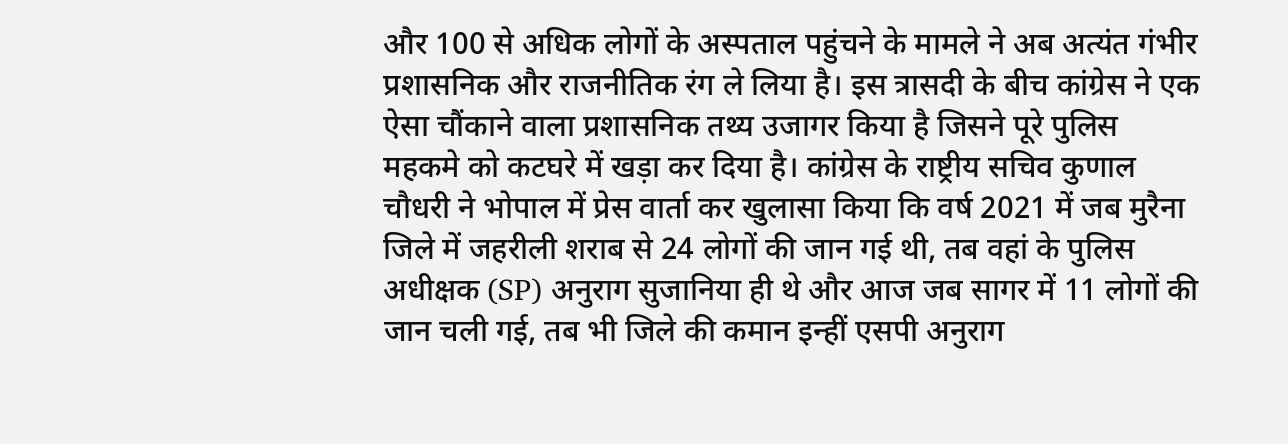और 100 से अधिक लोगों के अस्पताल पहुंचने के मामले ने अब अत्यंत गंभीर प्रशासनिक और राजनीतिक रंग ले लिया है। इस त्रासदी के बीच कांग्रेस ने एक ऐसा चौंकाने वाला प्रशासनिक तथ्य उजागर किया है जिसने पूरे पुलिस महकमे को कटघरे में खड़ा कर दिया है। कांग्रेस के राष्ट्रीय सचिव कुणाल चौधरी ने भोपाल में प्रेस वार्ता कर खुलासा किया कि वर्ष 2021 में जब मुरैना जिले में जहरीली शराब से 24 लोगों की जान गई थी, तब वहां के पुलिस अधीक्षक (SP) अनुराग सुजानिया ही थे और आज जब सागर में 11 लोगों की जान चली गई, तब भी जिले की कमान इन्हीं एसपी अनुराग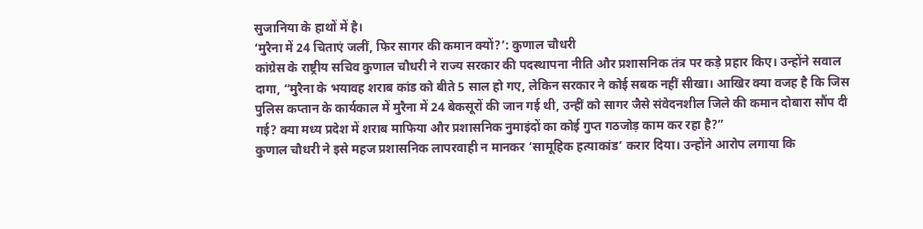सुजानिया के हाथों में है।
‘मुरैना में 24 चिताएं जलीं, फिर सागर की कमान क्यों?’: कुणाल चौधरी
कांग्रेस के राष्ट्रीय सचिव कुणाल चौधरी ने राज्य सरकार की पदस्थापना नीति और प्रशासनिक तंत्र पर कड़े प्रहार किए। उन्होंने सवाल दागा, “मुरैना के भयावह शराब कांड को बीते 5 साल हो गए, लेकिन सरकार ने कोई सबक नहीं सीखा। आखिर क्या वजह है कि जिस पुलिस कप्तान के कार्यकाल में मुरैना में 24 बेकसूरों की जान गई थी, उन्हीं को सागर जैसे संवेदनशील जिले की कमान दोबारा सौंप दी गई? क्या मध्य प्रदेश में शराब माफिया और प्रशासनिक नुमाइंदों का कोई गुप्त गठजोड़ काम कर रहा है?”
कुणाल चौधरी ने इसे महज प्रशासनिक लापरवाही न मानकर ‘सामूहिक हत्याकांड’ करार दिया। उन्होंने आरोप लगाया कि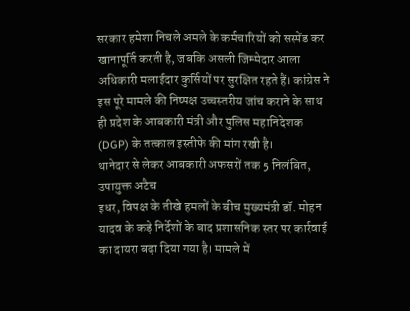सरकार हमेशा निचले अमले के कर्मचारियों को सस्पेंड कर खानापूर्ति करती है, जबकि असली जिम्मेदार आला अधिकारी मलाईदार कुर्सियों पर सुरक्षित रहते हैं। कांग्रेस ने इस पूरे मामले की निष्पक्ष उच्चस्तरीय जांच कराने के साथ ही प्रदेश के आबकारी मंत्री और पुलिस महानिदेशक (DGP) के तत्काल इस्तीफे की मांग रखी है।
थानेदार से लेकर आबकारी अफसरों तक 5 निलंबित, उपायुक्त अटैच
इधर, विपक्ष के तीखे हमलों के बीच मुख्यमंत्री डॉ. मोहन यादव के कड़े निर्देशों के बाद प्रशासनिक स्तर पर कार्रवाई का दायरा बढ़ा दिया गया है। मामले में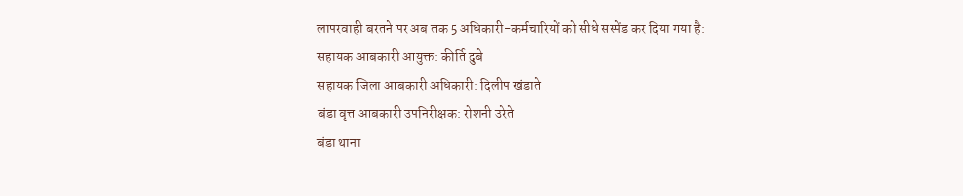लापरवाही बरतने पर अब तक 5 अधिकारी-कर्मचारियों को सीधे सस्पेंड कर दिया गया है:
सहायक आबकारी आयुक्त: कीर्ति दुबे
सहायक जिला आबकारी अधिकारी: दिलीप खंडाते
बंडा वृत्त आबकारी उपनिरीक्षक: रोशनी उरेते
बंडा थाना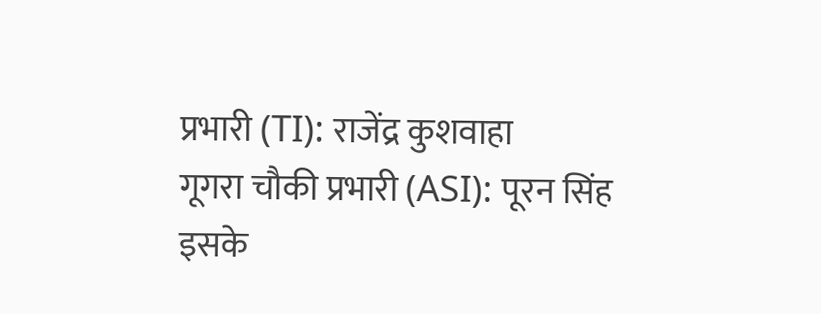प्रभारी (TI): राजेंद्र कुशवाहा
गूगरा चौकी प्रभारी (ASI): पूरन सिंह
इसके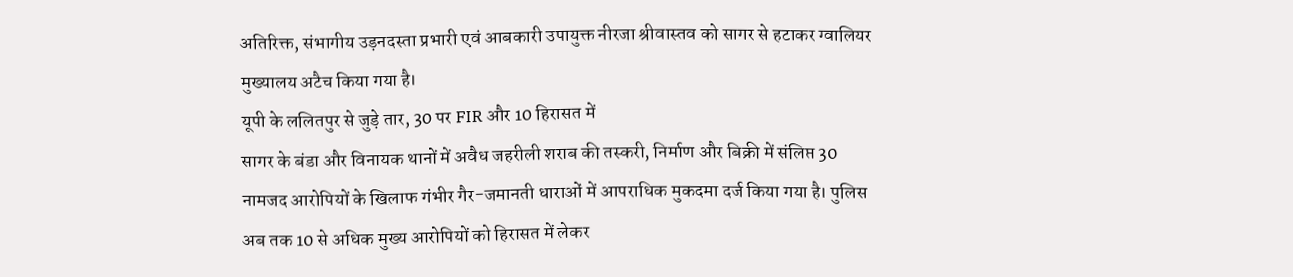अतिरिक्त, संभागीय उड़नदस्ता प्रभारी एवं आबकारी उपायुक्त नीरजा श्रीवास्तव को सागर से हटाकर ग्वालियर मुख्यालय अटैच किया गया है।
यूपी के ललितपुर से जुड़े तार, 30 पर FIR और 10 हिरासत में
सागर के बंडा और विनायक थानों में अवैध जहरीली शराब की तस्करी, निर्माण और बिक्री में संलिप्त 30 नामजद आरोपियों के खिलाफ गंभीर गैर-जमानती धाराओं में आपराधिक मुकदमा दर्ज किया गया है। पुलिस अब तक 10 से अधिक मुख्य आरोपियों को हिरासत में लेकर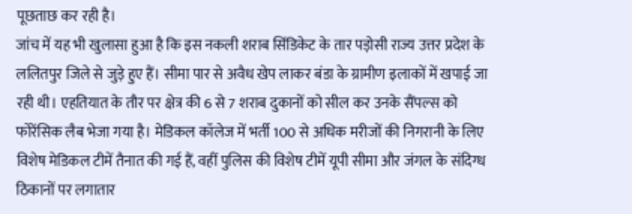पूछताछ कर रही है।
जांच में यह भी खुलासा हुआ है कि इस नकली शराब सिंडिकेट के तार पड़ोसी राज्य उत्तर प्रदेश के ललितपुर जिले से जुड़े हुए हैं। सीमा पार से अवैध खेप लाकर बंडा के ग्रामीण इलाकों में खपाई जा रही थी। एहतियात के तौर पर क्षेत्र की 6 से 7 शराब दुकानों को सील कर उनके सैंपल्स को फोरेंसिक लैब भेजा गया है। मेडिकल कॉलेज में भर्ती 100 से अधिक मरीजों की निगरानी के लिए विशेष मेडिकल टीमें तैनात की गई हैं, वहीं पुलिस की विशेष टीमें यूपी सीमा और जंगल के संदिग्ध ठिकानों पर लगातार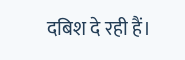दबिश दे रही हैं।